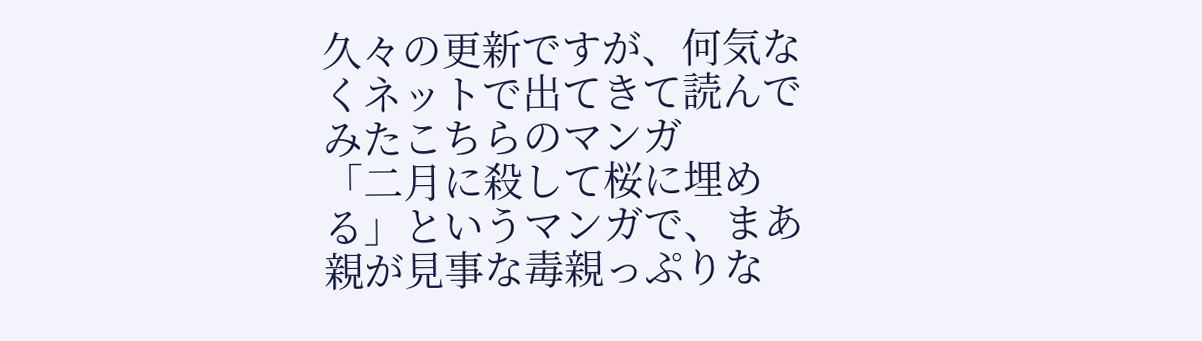久々の更新ですが、何気なくネットで出てきて読んでみたこちらのマンガ
「二月に殺して桜に埋める」というマンガで、まあ親が見事な毒親っぷりな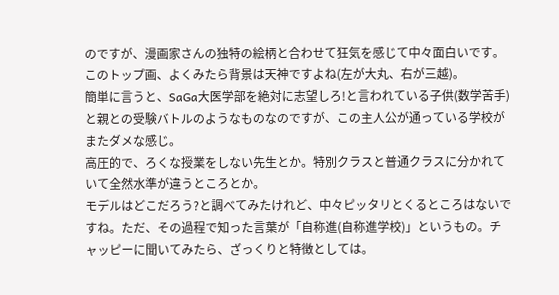のですが、漫画家さんの独特の絵柄と合わせて狂気を感じて中々面白いです。このトップ画、よくみたら背景は天神ですよね(左が大丸、右が三越)。
簡単に言うと、SaGa大医学部を絶対に志望しろ!と言われている子供(数学苦手)と親との受験バトルのようなものなのですが、この主人公が通っている学校がまたダメな感じ。
高圧的で、ろくな授業をしない先生とか。特別クラスと普通クラスに分かれていて全然水準が違うところとか。
モデルはどこだろう?と調べてみたけれど、中々ピッタリとくるところはないですね。ただ、その過程で知った言葉が「自称進(自称進学校)」というもの。チャッピーに聞いてみたら、ざっくりと特徴としては。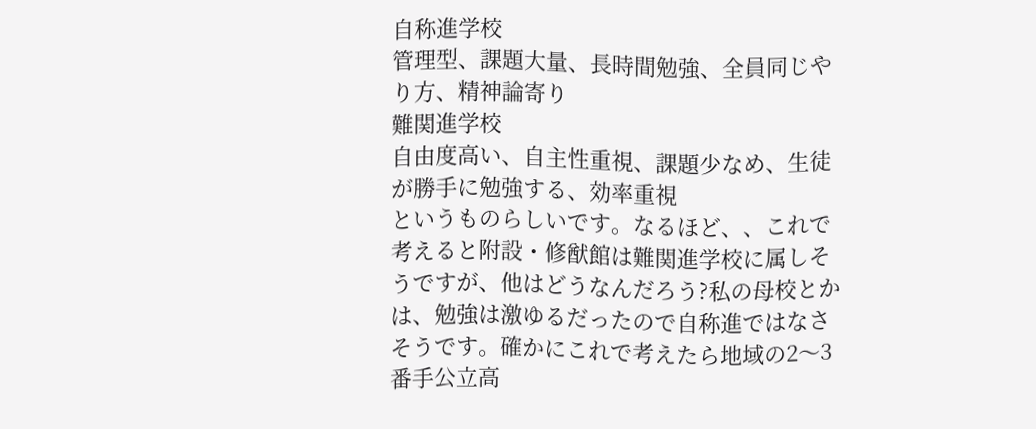自称進学校
管理型、課題大量、長時間勉強、全員同じやり方、精神論寄り
難関進学校
自由度高い、自主性重視、課題少なめ、生徒が勝手に勉強する、効率重視
というものらしいです。なるほど、、これで考えると附設・修猷館は難関進学校に属しそうですが、他はどうなんだろう?私の母校とかは、勉強は激ゆるだったので自称進ではなさそうです。確かにこれで考えたら地域の2〜3番手公立高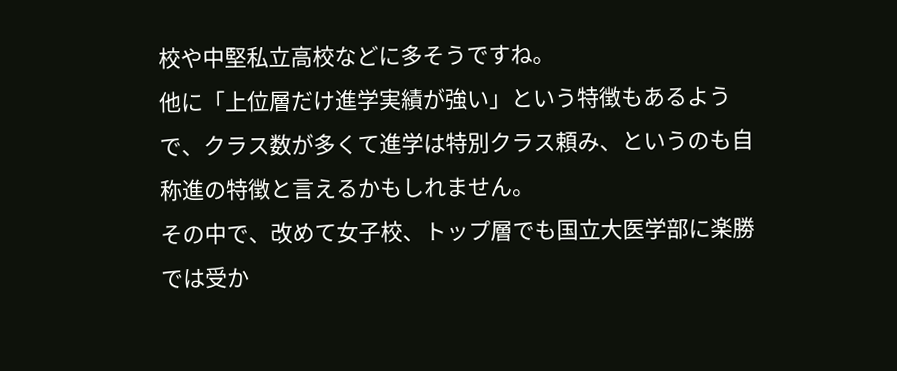校や中堅私立高校などに多そうですね。
他に「上位層だけ進学実績が強い」という特徴もあるようで、クラス数が多くて進学は特別クラス頼み、というのも自称進の特徴と言えるかもしれません。
その中で、改めて女子校、トップ層でも国立大医学部に楽勝では受か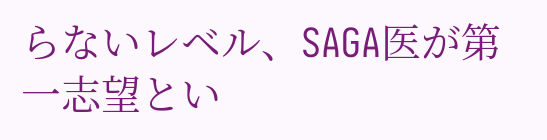らないレベル、SAGA医が第一志望とい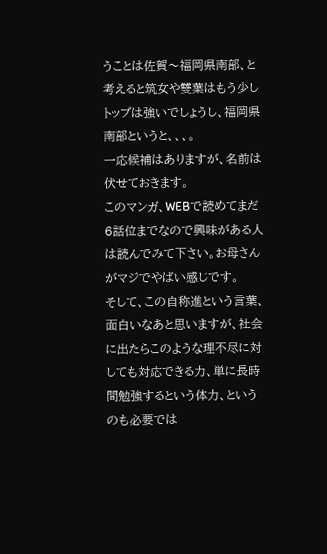うことは佐賀〜福岡県南部、と考えると筑女や雙葉はもう少しトップは強いでしょうし、福岡県南部というと、、、。
一応候補はありますが、名前は伏せておきます。
このマンガ、WEBで読めてまだ6話位までなので興味がある人は読んでみて下さい。お母さんがマジでやばい感じです。
そして、この自称進という言葉、面白いなあと思いますが、社会に出たらこのような理不尽に対しても対応できる力、単に長時間勉強するという体力、というのも必要では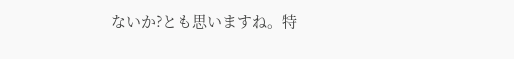ないか?とも思いますね。特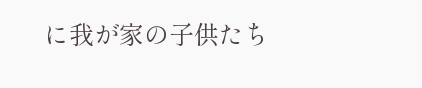に我が家の子供たち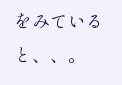をみていると、、。